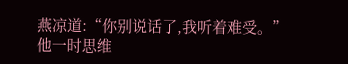燕凉道:“你别说话了,我听着难受。”
他一时思维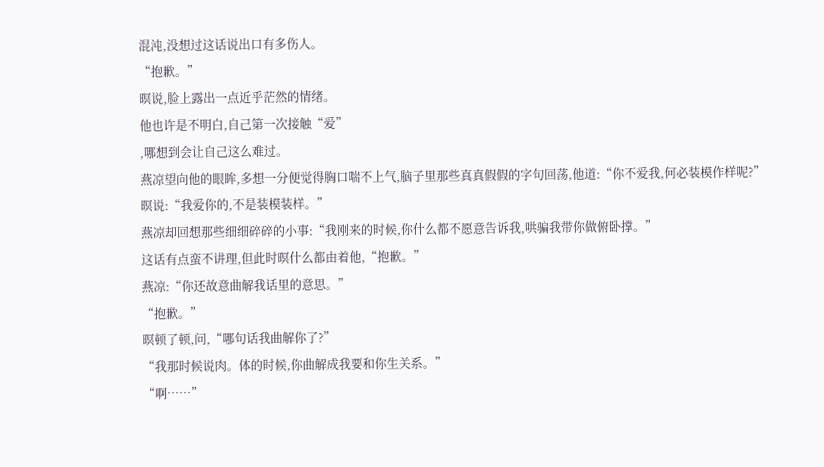混沌,没想过这话说出口有多伤人。
“抱歉。”
暝说,脸上露出一点近乎茫然的情绪。
他也许是不明白,自己第一次接触“爱”
,哪想到会让自己这么难过。
燕凉望向他的眼眸,多想一分便觉得胸口喘不上气,脑子里那些真真假假的字句回荡,他道:“你不爱我,何必装模作样呢?”
暝说:“我爱你的,不是装模装样。”
燕凉却回想那些细细碎碎的小事:“我刚来的时候,你什么都不愿意告诉我,哄骗我带你做俯卧撑。”
这话有点蛮不讲理,但此时暝什么都由着他,“抱歉。”
燕凉:“你还故意曲解我话里的意思。”
“抱歉。”
暝顿了顿,问,“哪句话我曲解你了?”
“我那时候说肉。体的时候,你曲解成我要和你生关系。”
“啊……”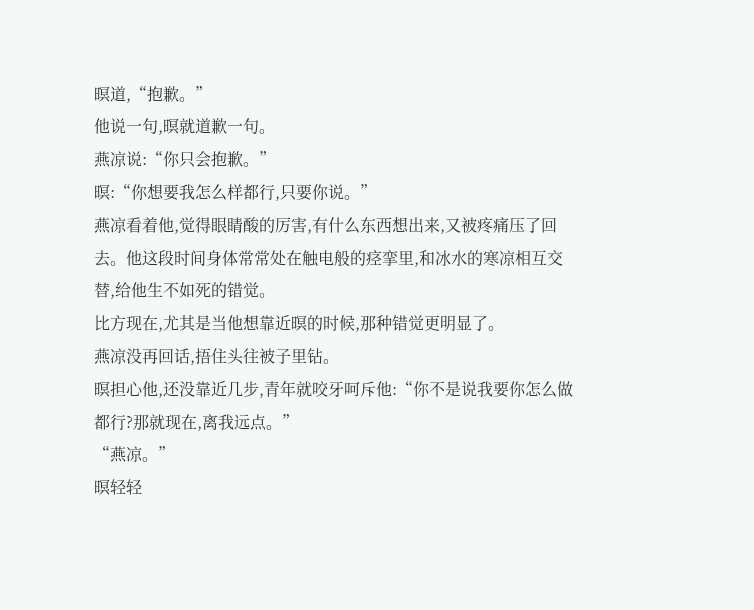暝道,“抱歉。”
他说一句,暝就道歉一句。
燕凉说:“你只会抱歉。”
暝:“你想要我怎么样都行,只要你说。”
燕凉看着他,觉得眼睛酸的厉害,有什么东西想出来,又被疼痛压了回去。他这段时间身体常常处在触电般的痉挛里,和冰水的寒凉相互交替,给他生不如死的错觉。
比方现在,尤其是当他想靠近暝的时候,那种错觉更明显了。
燕凉没再回话,捂住头往被子里钻。
暝担心他,还没靠近几步,青年就咬牙呵斥他:“你不是说我要你怎么做都行?那就现在,离我远点。”
“燕凉。”
暝轻轻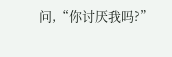问,“你讨厌我吗?”